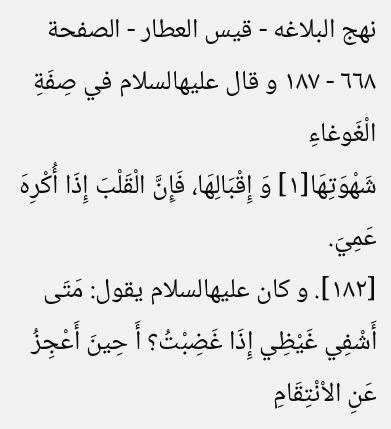نهج البلاغه - قيس العطار - الصفحة ٦٦٨ - ١٨٧ و قال عليهالسلام في صِفَةِ الْغَوغاءِ
شَهْوَتِهَا[١] وَ إِقْبَالِهَا، فَإِنَّ الْقَلْبَ إِذَا أُكْرِهَ عَمِيَ.
[١٨٢]. و كان عليهالسلام يقول: مَتَى أَشْفِي غَيْظِي إِذَا غَضِبْتُ؟ أَ حِينَ أَعْجِزُ عَنِ الاْنْتِقَامِ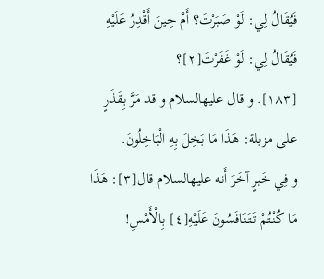فَيُقَالُ لِي: لَوْ صَبَرْتَ؟ أَمْ حِينَ أَقْدِرُ عَلَيْهِ فَيُقَالُ لِي: لَوْ غَفَرْتَ[٢]؟
[١٨٣]. و قال عليهالسلام و قد مَرَّ بِقَذَرٍ على مزبلة: هَذَا مَا بَخِلَ بِهِ الْبَاخِلُونَ.
و فِي خَبرٍ آخَرَ أَنه عليهالسلام قال[٣]: هَذَا مَا كُنْتُمْ تَتَنَافَسُونَ عَلَيْهِ[٤] بِالْأَمْسِ!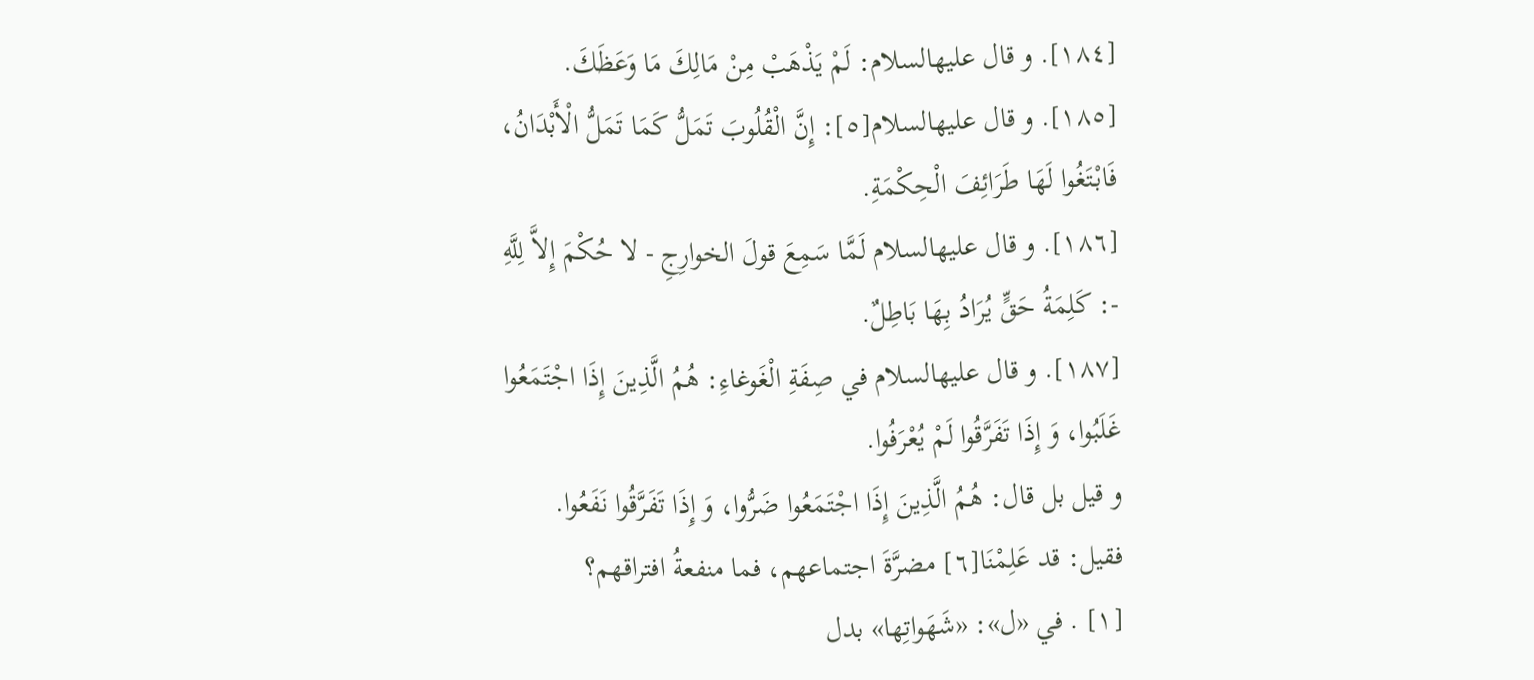[١٨٤]. و قال عليهالسلام: لَمْ يَذْهَبْ مِنْ مَالِكَ مَا وَعَظَكَ.
[١٨٥]. و قال عليهالسلام[٥]: إِنَّ الْقُلُوبَ تَمَلُّ كَمَا تَمَلُّ الْأَبْدَانُ، فَابْتَغُوا لَهَا طَرَائِفَ الْحِكْمَةِ.
[١٨٦]. و قال عليهالسلام لَمَّا سَمِعَ قولَ الخوارِجِ - لا حُكْمَ إِلاَّ لِلَّهِ -: كَلِمَةُ حَقٍّ يُرَادُ بِهَا بَاطِلٌ.
[١٨٧]. و قال عليهالسلام في صِفَةِ الْغَوغاءِ: هُمُ الَّذِينَ إِذَا اجْتَمَعُوا غَلَبُوا، وَ إِذَا تَفَرَّقُوا لَمْ يُعْرَفُوا.
و قيل بل قال: هُمُ الَّذِينَ إِذَا اجْتَمَعُوا ضَرُّوا، وَ إِذَا تَفَرَّقُوا نَفَعُوا.
فقيل: قد عَلِمْنَا[٦] مضرَّةَ اجتماعهم، فما منفعةُ افتراقهم؟
[١] . في «ل»: «شَهَواتِها» بدل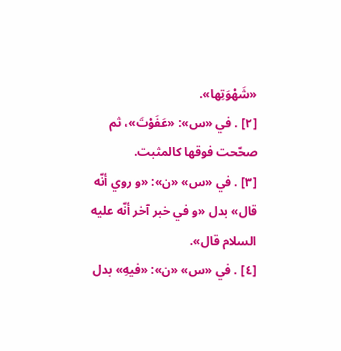«شَهْوَتِها».
[٢] . في «س»: «عَفَوْتَ»، ثم صحّحت فوقها كالمثبت.
[٣] . في «س» «ن»: «و روي أنّه قال» بدل «و في خبر آخر أنّه عليه السلام قال».
[٤] . في «س» «ن»: «فيهِ» بدل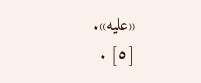«عليه».
[٥] .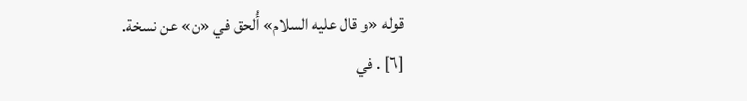قوله «و قال عليه السلام» أُلحق في «ن» عن نسخة.
[٦] . في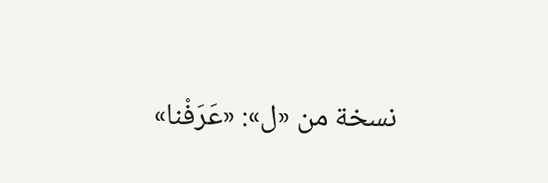نسخة من «ل»: «عَرَفْنا»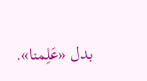بدل «عَلِمنا».